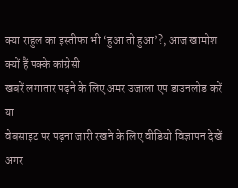क्या राहुल का इस्तीफा भी ‘हुआ तो हुआ’?, आज खामोश क्यों हैं पक्के कांग्रेसी
खबरें लगातार पढ़ने के लिए अमर उजाला एप डाउनलोड करें
या
वेबसाइट पर पढ़ना जारी रखने के लिए वीडियो विज्ञापन देखें
अगर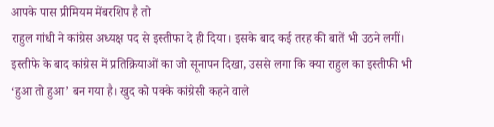आपके पास प्रीमियम मेंबरशिप है तो
राहुल गांधी ने कांग्रेस अध्यक्ष पद से इस्तीफा दे ही दिया। इसके बाद कई तरह की बातें भी उठने लगीं। इस्तीफे के बाद कांग्रेस में प्रतिक्रियाओं का जो सूनापन दिखा, उससे लगा कि क्या राहुल का इस्तीफी भी ‘हुआ तो हुआ’ बन गया है। खुद को पक्के कांग्रेसी कहने वाले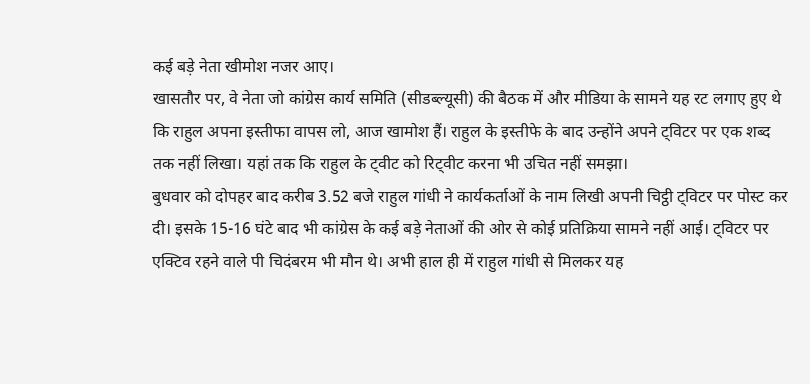कई बड़े नेता खीमोश नजर आए।
खासतौर पर, वे नेता जो कांग्रेस कार्य समिति (सीडब्ल्यूसी) की बैठक में और मीडिया के सामने यह रट लगाए हुए थे कि राहुल अपना इस्तीफा वापस लो, आज खामोश हैं। राहुल के इस्तीफे के बाद उन्होंने अपने ट्विटर पर एक शब्द तक नहीं लिखा। यहां तक कि राहुल के ट्वीट को रिट्वीट करना भी उचित नहीं समझा।
बुधवार को दोपहर बाद करीब 3.52 बजे राहुल गांधी ने कार्यकर्ताओं के नाम लिखी अपनी चिट्ठी ट्विटर पर पोस्ट कर दी। इसके 15-16 घंटे बाद भी कांग्रेस के कई बड़े नेताओं की ओर से कोई प्रतिक्रिया सामने नहीं आई। ट्विटर पर एक्टिव रहने वाले पी चिदंबरम भी मौन थे। अभी हाल ही में राहुल गांधी से मिलकर यह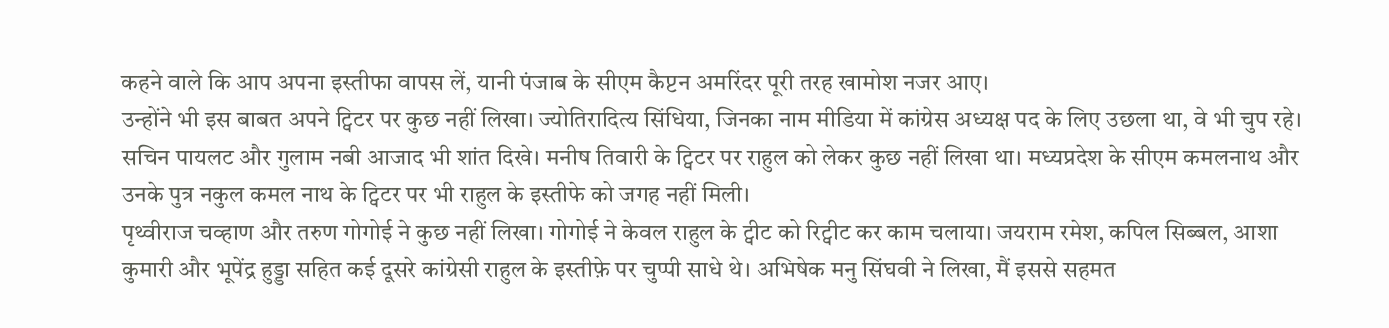कहने वाले कि आप अपना इस्तीफा वापस लें, यानी पंजाब के सीएम कैप्टन अमरिंदर पूरी तरह खामोश नजर आए।
उन्होंने भी इस बाबत अपने ट्विटर पर कुछ नहीं लिखा। ज्योतिरादित्य सिंधिया, जिनका नाम मीडिया में कांग्रेस अध्यक्ष पद के लिए उछला था, वे भी चुप रहे। सचिन पायलट और गुलाम नबी आजाद भी शांत दिखे। मनीष तिवारी के ट्विटर पर राहुल को लेकर कुछ नहीं लिखा था। मध्यप्रदेश के सीएम कमलनाथ और उनके पुत्र नकुल कमल नाथ के ट्विटर पर भी राहुल के इस्तीफे को जगह नहीं मिली।
पृथ्वीराज चव्हाण और तरुण गोगोई ने कुछ नहीं लिखा। गोगोई ने केवल राहुल के ट्वीट को रिट्वीट कर काम चलाया। जयराम रमेश, कपिल सिब्बल, आशा कुमारी और भूपेंद्र हुड्डा सहित कई दूसरे कांग्रेसी राहुल के इस्तीफ़े पर चुप्पी साधे थे। अभिषेक मनु सिंघवी ने लिखा, मैं इससे सहमत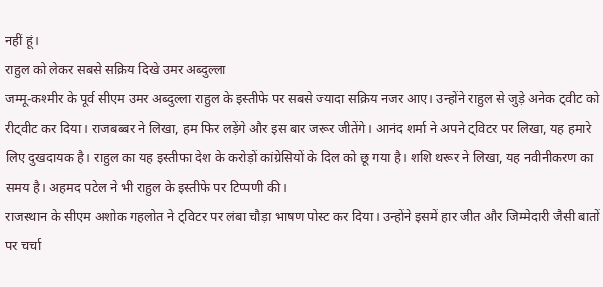नहीं हूं।
राहुल को लेकर सबसे सक्रिय दिखे उमर अब्दुल्ला
जम्मू-कश्मीर के पूर्व सीएम उमर अब्दुल्ला राहुल के इस्तीफे पर सबसे ज्यादा सक्रिय नजर आए। उन्होंने राहुल से जुड़े अनेक ट्वीट को रीट्वीट कर दिया। राजबब्बर ने लिखा, हम फिर लड़ेंगे और इस बार जरूर जीतेंगे। आनंद शर्मा ने अपने ट्विटर पर लिखा, यह हमारे लिए दुखदायक है। राहुल का यह इस्तीफा देश के करोड़ों कांग्रेसियों के दिल को छू गया है। शशि थरूर ने लिखा, यह नवीनीकरण का समय है। अहमद पटेल ने भी राहुल के इस्तीफे पर टिप्पणी की।
राजस्थान के सीएम अशोक गहलोत ने ट्विटर पर लंबा चौड़ा भाषण पोस्ट कर दिया। उन्होंने इसमें हार जीत और जिम्मेदारी जैसी बातों पर चर्चा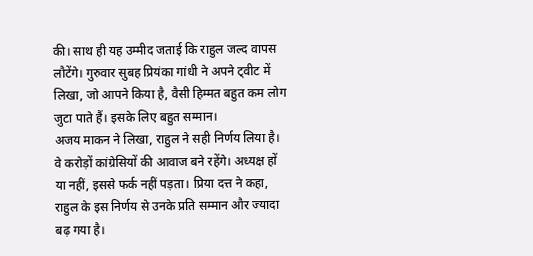की। साथ ही यह उम्मीद जताई कि राहुल जल्द वापस लौटेंगे। गुरुवार सुबह प्रियंका गांधी ने अपने ट्वीट में लिखा, जो आपने किया है, वैसी हिम्मत बहुत कम लोग जुटा पाते हैं। इसके लिए बहुत सम्मान।
अजय माकन ने लिखा, राहुल ने सही निर्णय लिया है। वे करोड़ों कांग्रेसियों की आवाज बने रहेंगे। अध्यक्ष हों या नहीं, इससे फर्क नहीं पड़ता। प्रिया दत्त ने कहा, राहुल के इस निर्णय से उनके प्रति सम्मान और ज्यादा बढ़ गया है।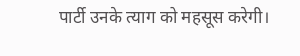पार्टी उनके त्याग को महसूस करेगी।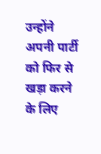उन्होंने अपनी पार्टी को फिर से खड़ा करने के लिए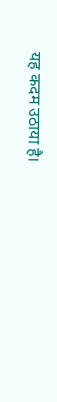यह कदम उठाया है।